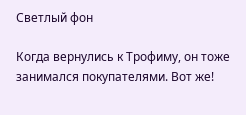Светлый фон

Когда вернулись к Трофиму, он тоже занимался покупателями. Вот же!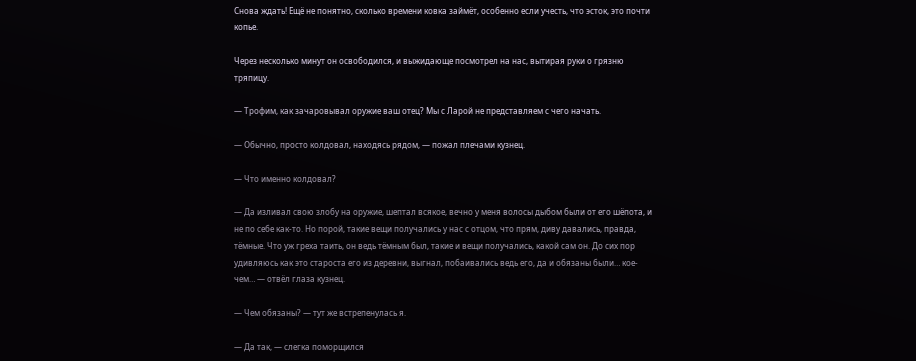Снова ждать! Ещё не понятно, сколько времени ковка займёт, особенно если учесть, что эсток, это почти копье.

Через несколько минут он освободился, и выжидающе посмотрел на нас, вытирая руки о грязню тряпицу.

— Трофим, как зачаровывал оружие ваш отец? Мы с Ларой не представляем с чего начать.

— Обычно, просто колдовал, находясь рядом, — пожал плечами кузнец.

— Что именно колдовал?

— Да изливал свою злобу на оружие, шептал всякое, вечно у меня волосы дыбом были от его шёпота, и не по себе как-то. Но порой, такие вещи получались у нас с отцом, что прям, диву давались, правда, тёмные. Что уж греха таить, он ведь тёмным был, такие и вещи получались, какой сам он. До сих пор удивляюсь как это староста его из деревни, выгнал, побаивались ведь его, да и обязаны были… кое-чем… — отвёл глаза кузнец.

— Чем обязаны? — тут же встрепенулась я.

— Да так, — слегка поморщился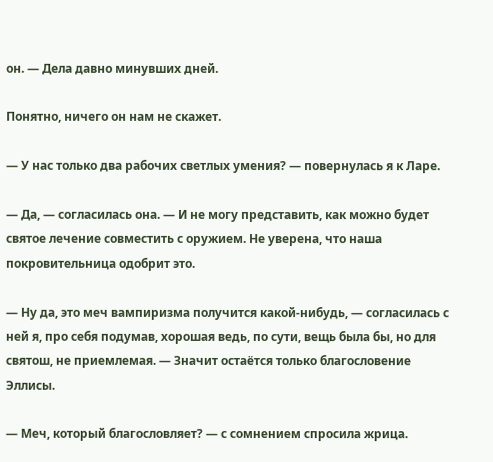он. — Дела давно минувших дней.

Понятно, ничего он нам не скажет.

— У нас только два рабочих светлых умения? — повернулась я к Ларе.

— Да, — согласилась она. — И не могу представить, как можно будет святое лечение совместить с оружием. Не уверена, что наша покровительница одобрит это.

— Ну да, это меч вампиризма получится какой-нибудь, — согласилась с ней я, про себя подумав, хорошая ведь, по сути, вещь была бы, но для святош, не приемлемая. — Значит остаётся только благословение Эллисы.

— Меч, который благословляет? — с сомнением спросила жрица.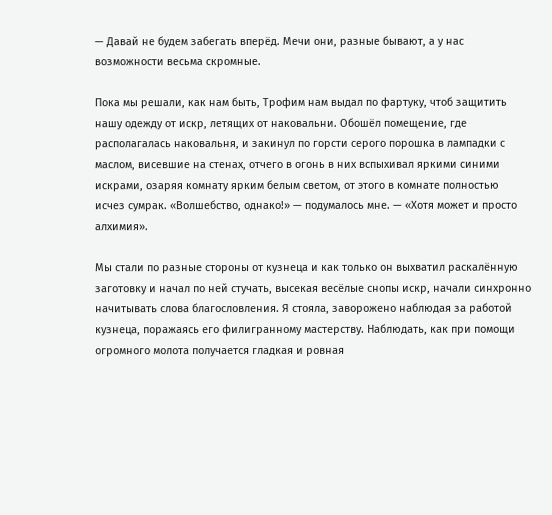— Давай не будем забегать вперёд. Мечи они, разные бывают, а у нас возможности весьма скромные.

Пока мы решали, как нам быть, Трофим нам выдал по фартуку, чтоб защитить нашу одежду от искр, летящих от наковальни. Обошёл помещение, где располагалась наковальня, и закинул по горсти серого порошка в лампадки с маслом, висевшие на стенах, отчего в огонь в них вспыхивал яркими синими искрами, озаряя комнату ярким белым светом, от этого в комнате полностью исчез сумрак. «Волшебство, однако!» — подумалось мне. — «Хотя может и просто алхимия».

Мы стали по разные стороны от кузнеца и как только он выхватил раскалённую заготовку и начал по ней стучать, высекая весёлые снопы искр, начали синхронно начитывать слова благословления. Я стояла, заворожено наблюдая за работой кузнеца, поражаясь его филигранному мастерству. Наблюдать, как при помощи огромного молота получается гладкая и ровная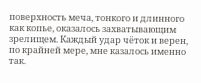поверхность меча, тонкого и длинного как копье, оказалось захватывающим зрелищем. Каждый удар чёток и верен, по крайней мере, мне казалось именно так.